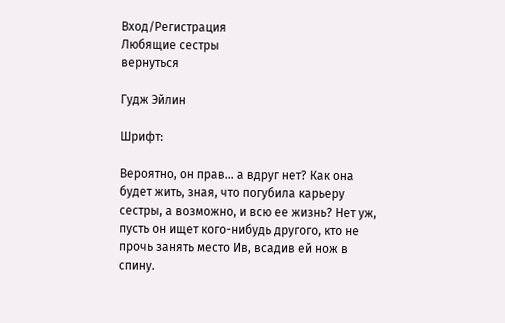Вход/Регистрация
Любящие сестры
вернуться

Гудж Эйлин

Шрифт:

Вероятно, он прав… а вдруг нет? Как она будет жить, зная, что погубила карьеру сестры, а возможно, и всю ее жизнь? Нет уж, пусть он ищет кого-нибудь другого, кто не прочь занять место Ив, всадив ей нож в спину.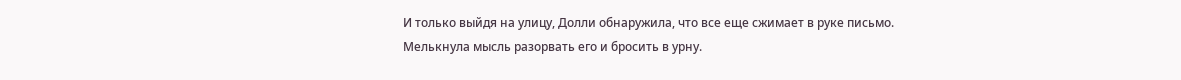И только выйдя на улицу, Долли обнаружила, что все еще сжимает в руке письмо. Мелькнула мысль разорвать его и бросить в урну.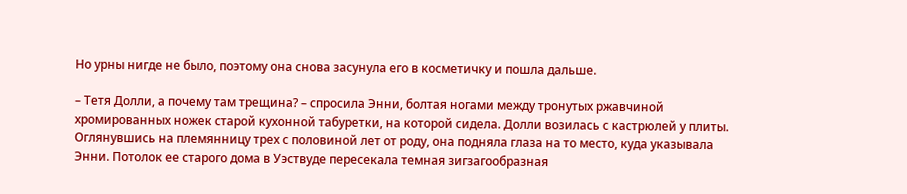Но урны нигде не было, поэтому она снова засунула его в косметичку и пошла дальше.

– Тетя Долли, а почему там трещина? – спросила Энни, болтая ногами между тронутых ржавчиной хромированных ножек старой кухонной табуретки, на которой сидела. Долли возилась с кастрюлей у плиты. Оглянувшись на племянницу трех с половиной лет от роду, она подняла глаза на то место, куда указывала Энни. Потолок ее старого дома в Уэствуде пересекала темная зигзагообразная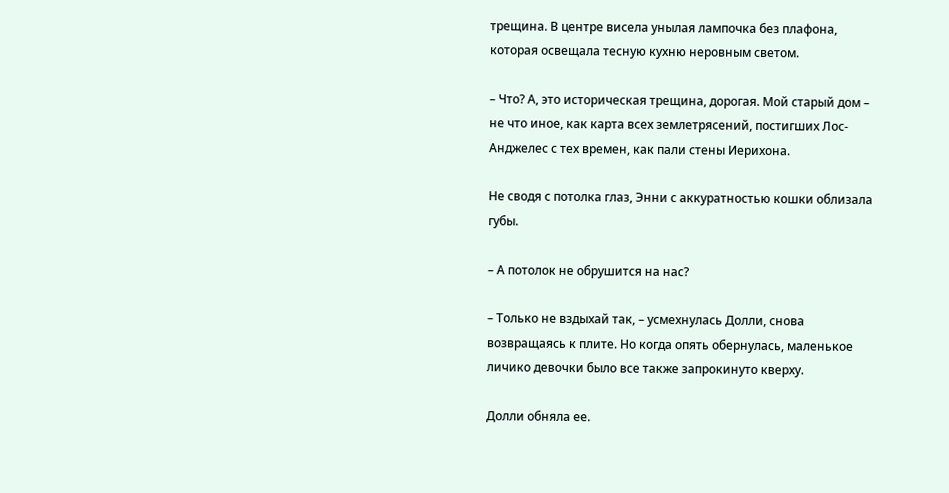трещина. В центре висела унылая лампочка без плафона, которая освещала тесную кухню неровным светом.

– Что? А, это историческая трещина, дорогая. Мой старый дом – не что иное, как карта всех землетрясений, постигших Лос-Анджелес с тех времен, как пали стены Иерихона.

Не сводя с потолка глаз, Энни с аккуратностью кошки облизала губы.

– А потолок не обрушится на нас?

– Только не вздыхай так, – усмехнулась Долли, снова возвращаясь к плите. Но когда опять обернулась, маленькое личико девочки было все также запрокинуто кверху.

Долли обняла ее.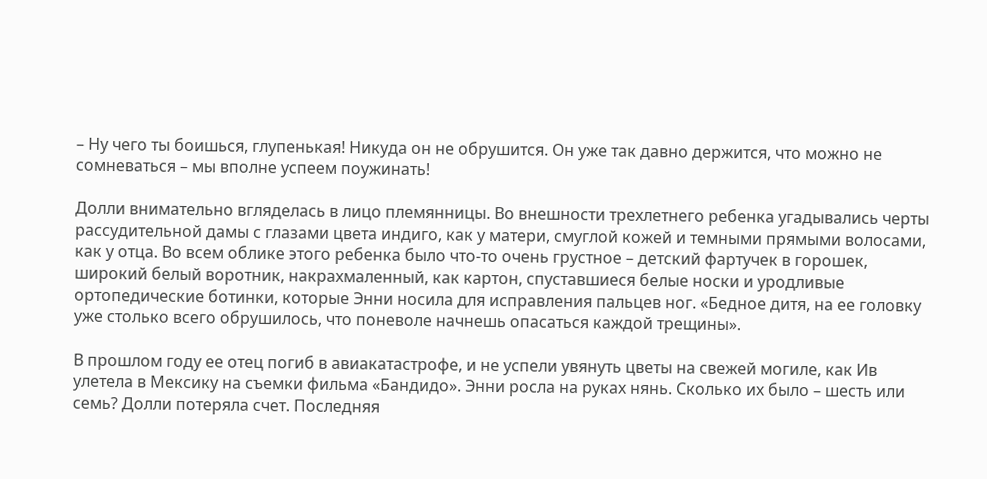– Ну чего ты боишься, глупенькая! Никуда он не обрушится. Он уже так давно держится, что можно не сомневаться – мы вполне успеем поужинать!

Долли внимательно вгляделась в лицо племянницы. Во внешности трехлетнего ребенка угадывались черты рассудительной дамы с глазами цвета индиго, как у матери, смуглой кожей и темными прямыми волосами, как у отца. Во всем облике этого ребенка было что-то очень грустное – детский фартучек в горошек, широкий белый воротник, накрахмаленный, как картон, спуставшиеся белые носки и уродливые ортопедические ботинки, которые Энни носила для исправления пальцев ног. «Бедное дитя, на ее головку уже столько всего обрушилось, что поневоле начнешь опасаться каждой трещины».

В прошлом году ее отец погиб в авиакатастрофе, и не успели увянуть цветы на свежей могиле, как Ив улетела в Мексику на съемки фильма «Бандидо». Энни росла на руках нянь. Сколько их было – шесть или семь? Долли потеряла счет. Последняя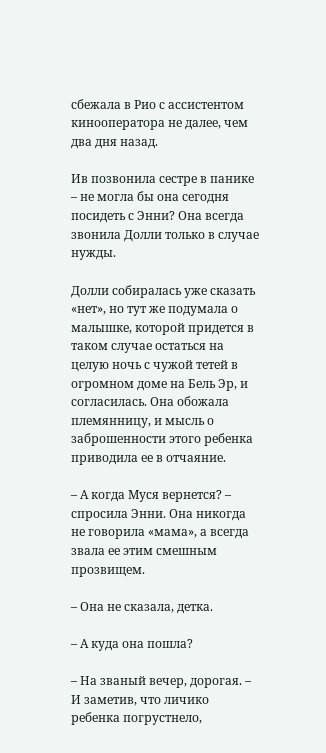сбежала в Рио с ассистентом кинооператора не далее, чем два дня назад.

Ив позвонила сестре в панике – не могла бы она сегодня посидеть с Энни? Она всегда звонила Долли только в случае нужды.

Долли собиралась уже сказать «нет», но тут же подумала о малышке, которой придется в таком случае остаться на целую ночь с чужой тетей в огромном доме на Бель Эр, и согласилась. Она обожала племянницу, и мысль о заброшенности этого ребенка приводила ее в отчаяние.

– А когда Муся вернется? – спросила Энни. Она никогда не говорила «мама», а всегда звала ее этим смешным прозвищем.

– Она не сказала, детка.

– А куда она пошла?

– На званый вечер, дорогая. – И заметив, что личико ребенка погрустнело,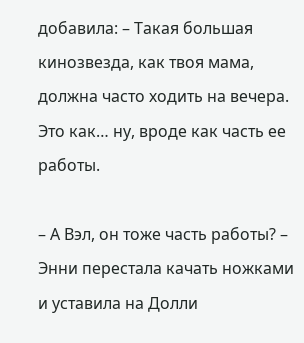добавила: – Такая большая кинозвезда, как твоя мама, должна часто ходить на вечера. Это как… ну, вроде как часть ее работы.

– А Вэл, он тоже часть работы? – Энни перестала качать ножками и уставила на Долли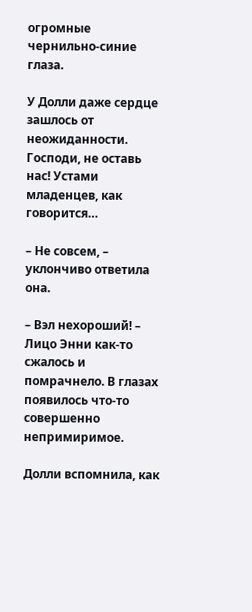огромные чернильно-синие глаза.

У Долли даже сердце зашлось от неожиданности. Господи, не оставь нас! Устами младенцев, как говорится…

– Не совсем, – уклончиво ответила она.

– Вэл нехороший! – Лицо Энни как-то сжалось и помрачнело. В глазах появилось что-то совершенно непримиримое.

Долли вспомнила, как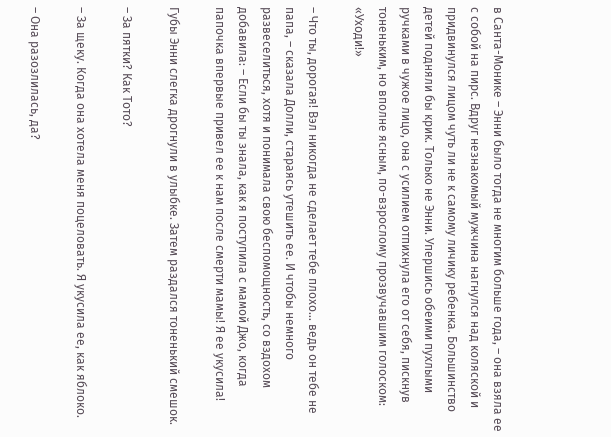в Санта-Монике – Энни было тогда не многим больше года, – она взяла ее с собой на пирс. Вдруг незнакомый мужчина нагнулся над коляской и придвинулся лицом чуть ли не к самому личику ребенка. Большинство детей подняли бы крик. Только не Энни. Упершись обеими пухлыми ручками в чужое лицо, она с усилием отпихнула его от себя, пискнув тоненьким, но вполне ясным, по-взрослому прозвучавшим голоском: «Уходи!»

– Что ты, дорогая! Вэл никогда не сделает тебе плохо… ведь он тебе не папа, – сказала Долли, стараясь утешить ее. И чтобы немного развеселиться, хотя и понимала свою беспомощность, со вздохом добавила: – Если бы ты знала, как я поступила с мамой Джо, когда папочка впервые привел ее к нам после смерти мамы! Я ее укусила!

Губы Энни слегка дрогнули в улыбке. Затем раздался тоненький смешок.

– За пятки? Как Тото?

– За щеку. Когда она хотела меня поцеловать. Я укусила ее, как яблоко.

– Она разозлилась, да?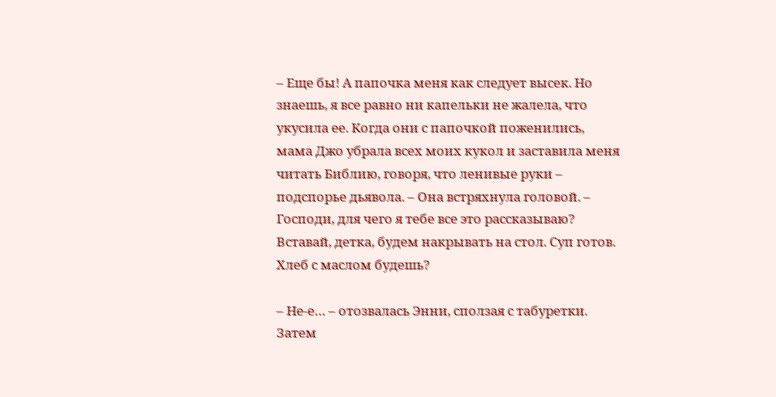– Еще бы! А папочка меня как следует высек. Но знаешь, я все равно ни капельки не жалела, что укусила ее. Когда они с папочкой поженились, мама Джо убрала всех моих кукол и заставила меня читать Библию, говоря, что ленивые руки – подспорье дьявола. – Она встряхнула головой. – Господи, для чего я тебе все это рассказываю? Вставай, детка, будем накрывать на стол. Суп готов. Хлеб с маслом будешь?

– Не-е… – отозвалась Энни, сползая с табуретки. Затем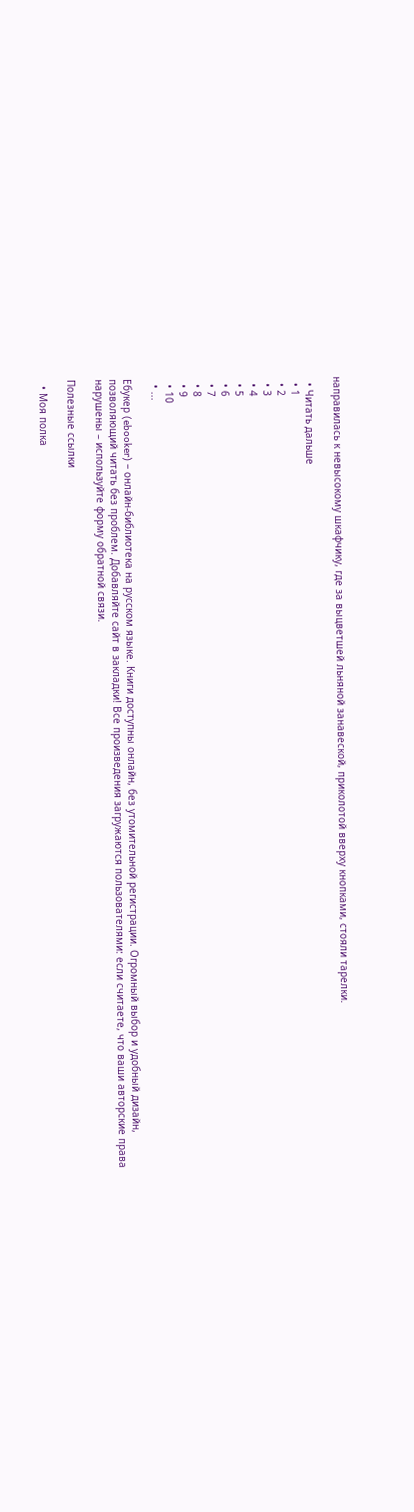направилась к невысокому шкафчику, где за выцветшей льняной занавеской, приколотой вверху кнопками, стояли тарелки.

  • Читать дальше
  • 1
  • 2
  • 3
  • 4
  • 5
  • 6
  • 7
  • 8
  • 9
  • 10
  • ...

Ебукер (ebooker) – онлайн-библиотека на русском языке. Книги доступны онлайн, без утомительной регистрации. Огромный выбор и удобный дизайн, позволяющий читать без проблем. Добавляйте сайт в закладки! Все произведения загружаются пользователями: если считаете, что ваши авторские права нарушены – используйте форму обратной связи.

Полезные ссылки

  • Моя полка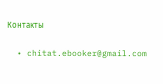Контакты

  • chitat.ebooker@gmail.com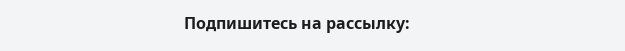Подпишитесь на рассылку: